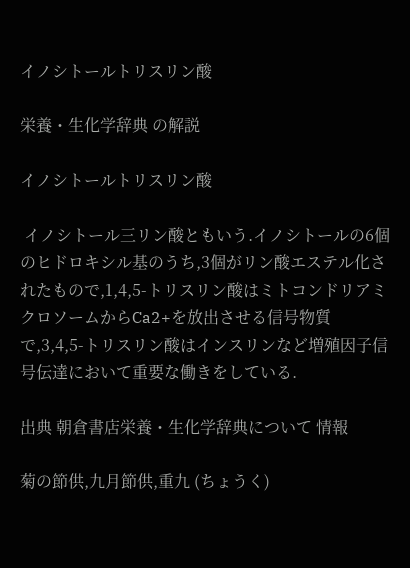イノシトールトリスリン酸

栄養・生化学辞典 の解説

イノシトールトリスリン酸

 イノシトール三リン酸ともいう.イノシトールの6個のヒドロキシル基のうち,3個がリン酸エステル化されたもので,1,4,5-トリスリン酸はミトコンドリアミクロソームからCa2+を放出させる信号物質で,3,4,5-トリスリン酸はインスリンなど増殖因子信号伝達において重要な働きをしている.

出典 朝倉書店栄養・生化学辞典について 情報

菊の節供,九月節供,重九 (ちょうく)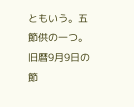ともいう。五節供の一つ。旧暦9月9日の節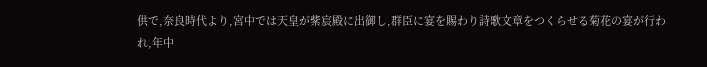供で,奈良時代より,宮中では天皇が紫宸殿に出御し,群臣に宴を賜わり詩歌文章をつくらせる菊花の宴が行われ,年中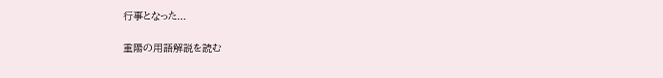行事となった...

重陽の用語解説を読む